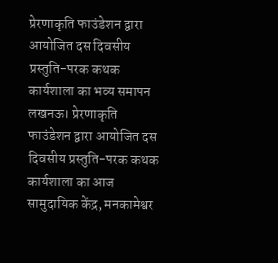प्रेरणाकृति फाउंडेशन द्वारा आयोजित दस दिवसीय प्रस्तुति-परक कथक कार्यशाला का भव्य समापन
लखनऊ। प्रेरणाकृति फाउंडेशन द्वारा आयोजित दस दिवसीय प्रस्तुति-परक कथक कार्यशाला का आज सामुदायिक केंद्र, मनकामेश्वर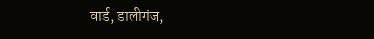वार्ड, डालीगंज,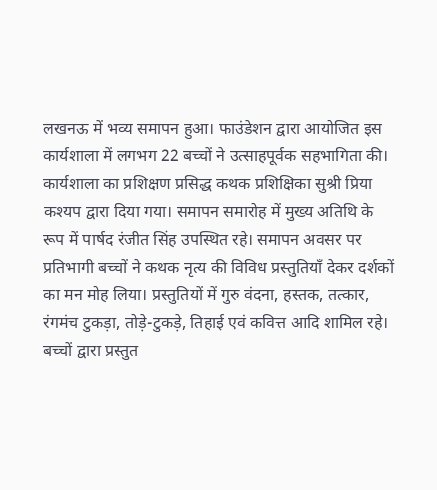लखनऊ में भव्य समापन हुआ। फाउंडेशन द्वारा आयोजित इस कार्यशाला में लगभग 22 बच्चों ने उत्साहपूर्वक सहभागिता की। कार्यशाला का प्रशिक्षण प्रसिद्ध कथक प्रशिक्षिका सुश्री प्रिया कश्यप द्वारा दिया गया। समापन समारोह में मुख्य अतिथि के रूप में पार्षद रंजीत सिंह उपस्थित रहे। समापन अवसर पर प्रतिभागी बच्चों ने कथक नृत्य की विविध प्रस्तुतियाँ देकर दर्शकों का मन मोह लिया। प्रस्तुतियों में गुरु वंदना, हस्तक, तत्कार, रंगमंच टुकड़ा, तोड़े-टुकड़े, तिहाई एवं कवित्त आदि शामिल रहे। बच्चों द्वारा प्रस्तुत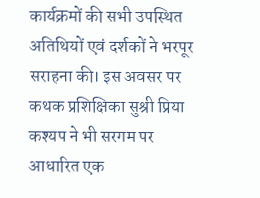कार्यक्रमों की सभी उपस्थित अतिथियों एवं दर्शकों ने भरपूर सराहना की। इस अवसर पर कथक प्रशिक्षिका सुश्री प्रिया कश्यप ने भी सरगम पर आधारित एक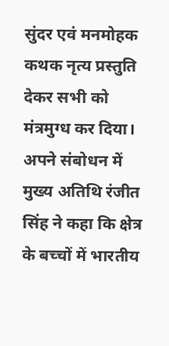सुंदर एवं मनमोहक कथक नृत्य प्रस्तुति देकर सभी को मंत्रमुग्ध कर दिया। अपने संबोधन में मुख्य अतिथि रंजीत सिंह ने कहा कि क्षेत्र के बच्चों में भारतीय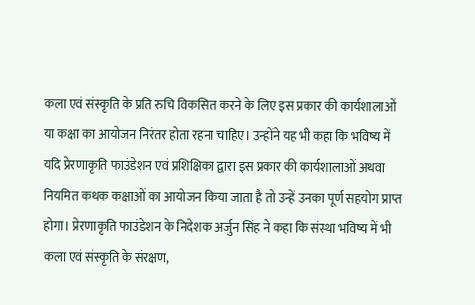कला एवं संस्कृति के प्रति रुचि विकसित करने के लिए इस प्रकार की कार्यशालाओं या कक्षा का आयोजन निरंतर होता रहना चाहिए। उन्होंने यह भी कहा कि भविष्य में यदि प्रेरणाकृति फाउंडेशन एवं प्रशिक्षिका द्वारा इस प्रकार की कार्यशालाओं अथवा नियमित कथक कक्षाओं का आयोजन किया जाता है तो उन्हें उनका पूर्ण सहयोग प्राप्त होगा। प्रेरणाकृति फाउंडेशन के निदेशक अर्जुन सिंह ने कहा कि संस्था भविष्य में भी कला एवं संस्कृति के संरक्षण,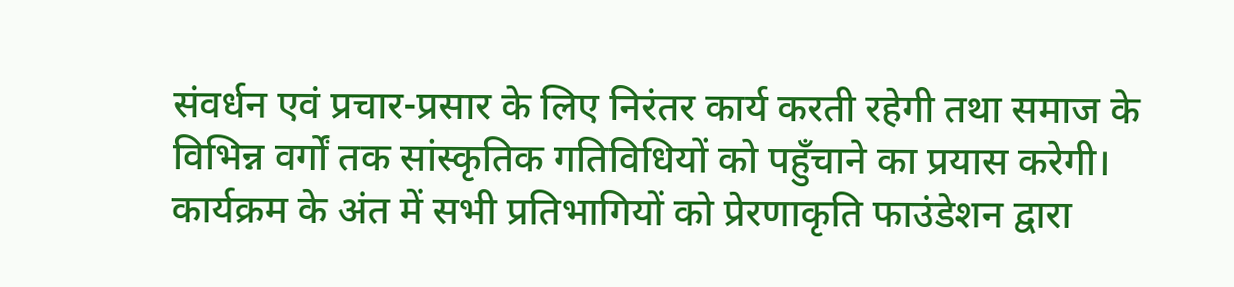संवर्धन एवं प्रचार-प्रसार के लिए निरंतर कार्य करती रहेगी तथा समाज के विभिन्न वर्गों तक सांस्कृतिक गतिविधियों को पहुँचाने का प्रयास करेगी। कार्यक्रम के अंत में सभी प्रतिभागियों को प्रेरणाकृति फाउंडेशन द्वारा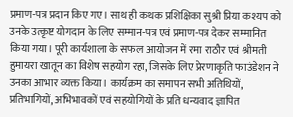प्रमाण-पत्र प्रदान किए गए। साथ ही कथक प्रशिक्षिका सुश्री प्रिया कश्यप को उनके उत्कृष्ट योगदान के लिए सम्मान-पत्र एवं प्रमाण-पत्र देकर सम्मानित किया गया। पूरी कार्यशाला के सफल आयोजन में रमा राठौर एवं श्रीमती हुमायरा खातून का विशेष सहयोग रहा, जिसके लिए प्रेरणाकृति फाउंडेशन ने उनका आभार व्यक्त किया। कार्यक्रम का समापन सभी अतिथियों, प्रतिभागियों, अभिभावकों एवं सहयोगियों के प्रति धन्यवाद ज्ञापित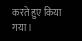करते हुए किया गया।